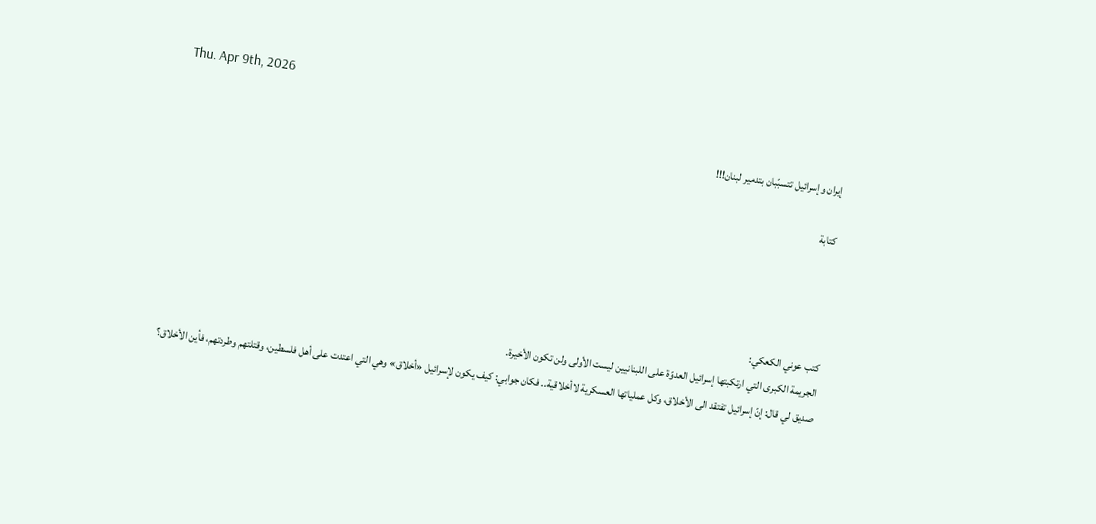Thu. Apr 9th, 2026

إيران وإسرائيل تتسبّبان بتدمير لبنان!!!

كتابة




كتب عوني الكعكي:
الجريمة الكبرى التي ارتكبتها إسرائيل العدوّة على اللبنانيين ليست الأولى ولن تكون الأخيرة.
صديق لي قال: إنّ إسرائيل تفتقد الى الأخلاق، وكل عملياتها العسكرية لاأخلاقية.. فكان جوابي: كيف يكون لإسرائيل «أخلاق» وهي التي اعتدت على أهل فلسطين، وقتلتهم وطردتهم، فأين الأخلاق؟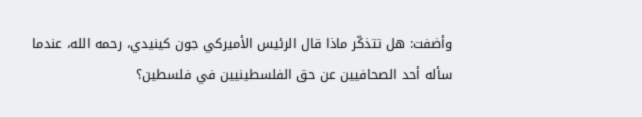وأضفت: هل تتذكّر ماذا قال الرئيس الأميركي جون كينيدي، رحمه الله، عندما سأله أحد الصحافيين عن حق الفلسطينيين في فلسطين؟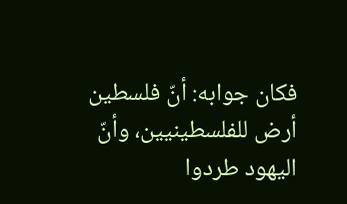فكان جوابه: أنّ فلسطين أرض للفلسطينيين، وأنّ اليهود طردوا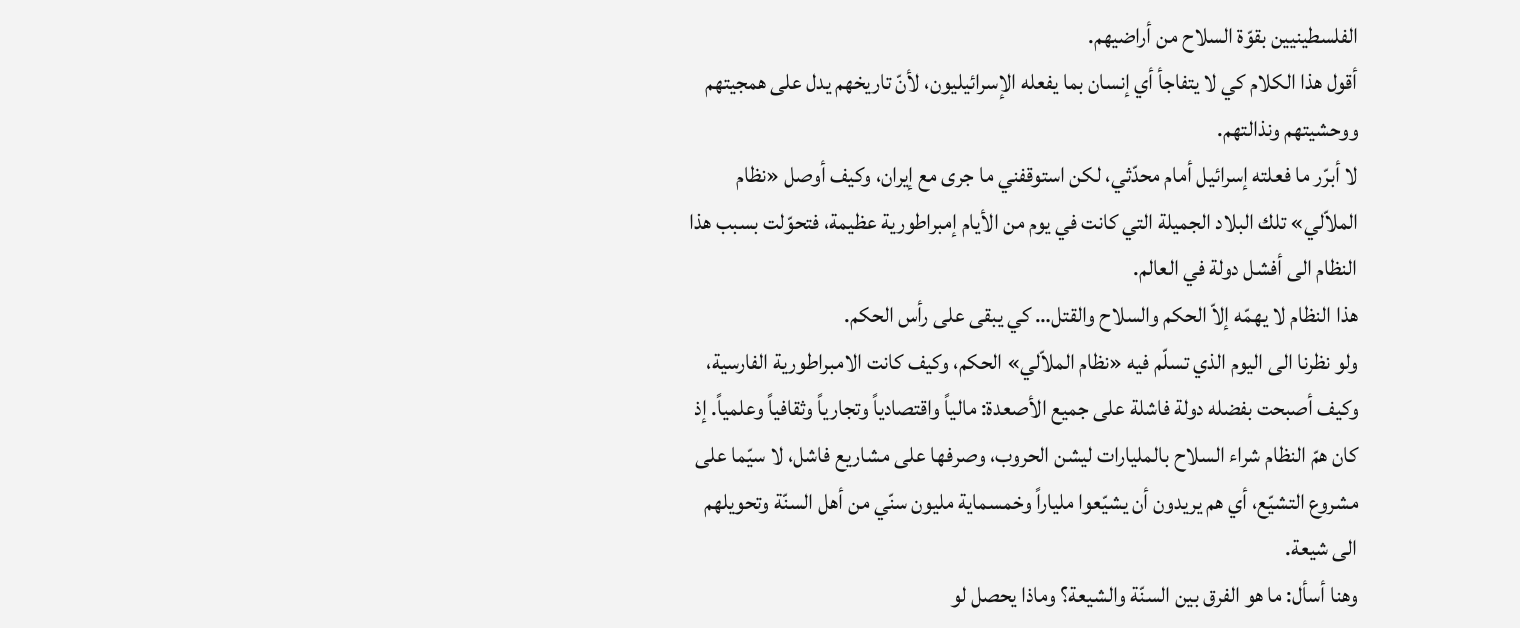الفلسطينيين بقوّة السلاح من أراضيهم.
أقول هذا الكلام كي لا يتفاجأ أي إنسان بما يفعله الإسرائيليون، لأنّ تاريخهم يدل على همجيتهم ووحشيتهم ونذالتهم.
لا أبرّر ما فعلته إسرائيل أمام محدّثي، لكن استوقفني ما جرى مع إيران، وكيف أوصل «نظام الملاّلي» تلك البلاد الجميلة التي كانت في يوم من الأيام إمبراطورية عظيمة، فتحوّلت بسبب هذا النظام الى أفشل دولة في العالم.
هذا النظام لا يهمّه إلاّ الحكم والسلاح والقتل… كي يبقى على رأس الحكم.
ولو نظرنا الى اليوم الذي تسلّم فيه «نظام الملاّلي» الحكم، وكيف كانت الامبراطورية الفارسية، وكيف أصبحت بفضله دولة فاشلة على جميع الأصعدة: مالياً واقتصادياً وتجارياً وثقافياً وعلمياً. إذ كان همّ النظام شراء السلاح بالمليارات ليشن الحروب، وصرفها على مشاريع فاشل، لا سيّما على مشروع التشيّع، أي هم يريدون أن يشيّعوا ملياراً وخمسماية مليون سنّي من أهل السنّة وتحويلهم الى شيعة.
وهنا أسأل: ما هو الفرق بين السنّة والشيعة؟ وماذا يحصل لو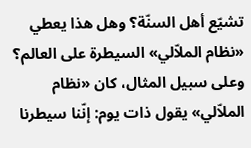تشيّع أهل السنّة؟ وهل هذا يعطي «نظام الملاّلي» السيطرة على العالم؟
وعلى سبيل المثال، كان «نظام الملاّلي» يقول ذات يوم: إنّنا سيطرنا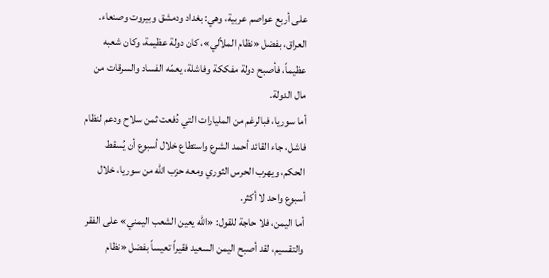على أربع عواصم عربية، وهي: بغداد ودمشق وبيروت وصنعاء.
العراق، بفضل «نظام الملاّلي»، كان دولة عظيمة، وكان شعبه عظيماً، فأصبح دولة مفككة وفاشلة، يعمّه الفساد والسرقات من مال الدولة.
أما سوريا، فبالرغم من المليارات التي دُفعت ثمن سلاح ودعم لنظام فاشل، جاء القائد أحمد الشرع واستطاع خلال أسبوع أن يُسقط الحكم، ويهرب الحرس الثوري ومعه حزب الله من سوريا، خلال أسبوع واحد لا أكثر.
أما اليمن، فلا حاجة للقول: «الله يعين الشعب اليمني» على الفقر والتقسيم، لقد أصبح اليمن السعيد فقيراً تعيساً بفضل «نظام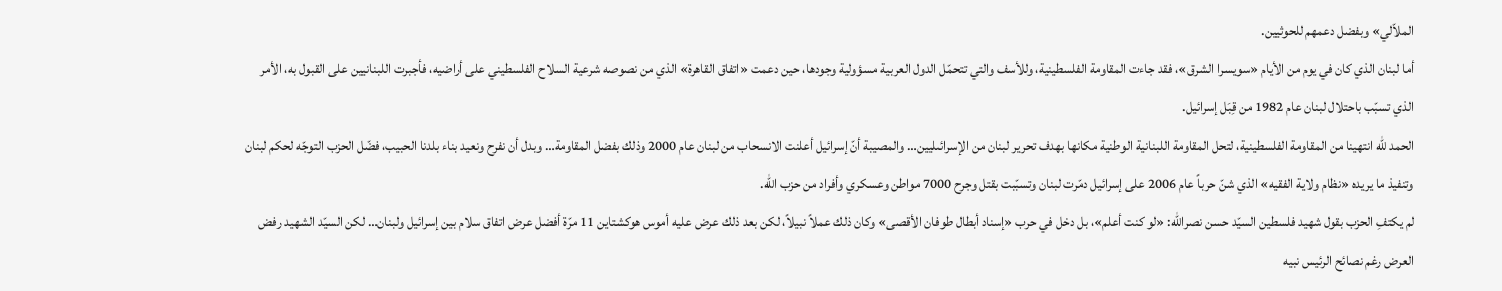الملاّلي» وبفضل دعمهم للحوثيين.
أما لبنان الذي كان في يوم من الأيام «سويسرا الشرق»، فقد جاءت المقاومة الفلسطينية، وللأسف والتي تتحمّل الدول العربية مسؤولية وجودها، حين دعمت «اتفاق القاهرة» الذي من نصوصه شرعية السلاح الفلسطيني على أراضيه، فأجبرت اللبنانيين على القبول به، الأمر الذي تسبّب باحتلال لبنان عام 1982 من قِبَل إسرائيل.
الحمد للّه انتهينا من المقاومة الفلسطينية، لتحل المقاومة اللبنانية الوطنية مكانها بهدف تحرير لبنان من الإسرائىليين… والمصيبة أنّ إسرائيل أعلنت الانسحاب من لبنان عام 2000 وذلك بفضل المقاومة… وبدل أن نفرح ونعيد بناء بلدنا الحبيب، فضّل الحزب التوجّه لحكم لبنان وتنفيذ ما يريده «نظام ولاية الفقيه» الذي شنّ حرباً عام 2006 على إسرائيل دمّرت لبنان وتسبّبت بقتل وجرح 7000 مواطن وعسكري وأفراد من حزب الله.
لم يكتفِ الحزب بقول شهيد فلسطين السيّد حسن نصرالله: «لو كنت أعلم»، بل دخل في حرب «إسناد أبطال طوفان الأقصى» وكان ذلك عملاً نبيلاً، لكن بعد ذلك عرض عليه أموس هوكشتاين 11 مرّة أفضل عرض اتفاق سلام بين إسرائيل ولبنان… لكن السيّد الشهيد رفض العرض رغم نصائح الرئيس نبيه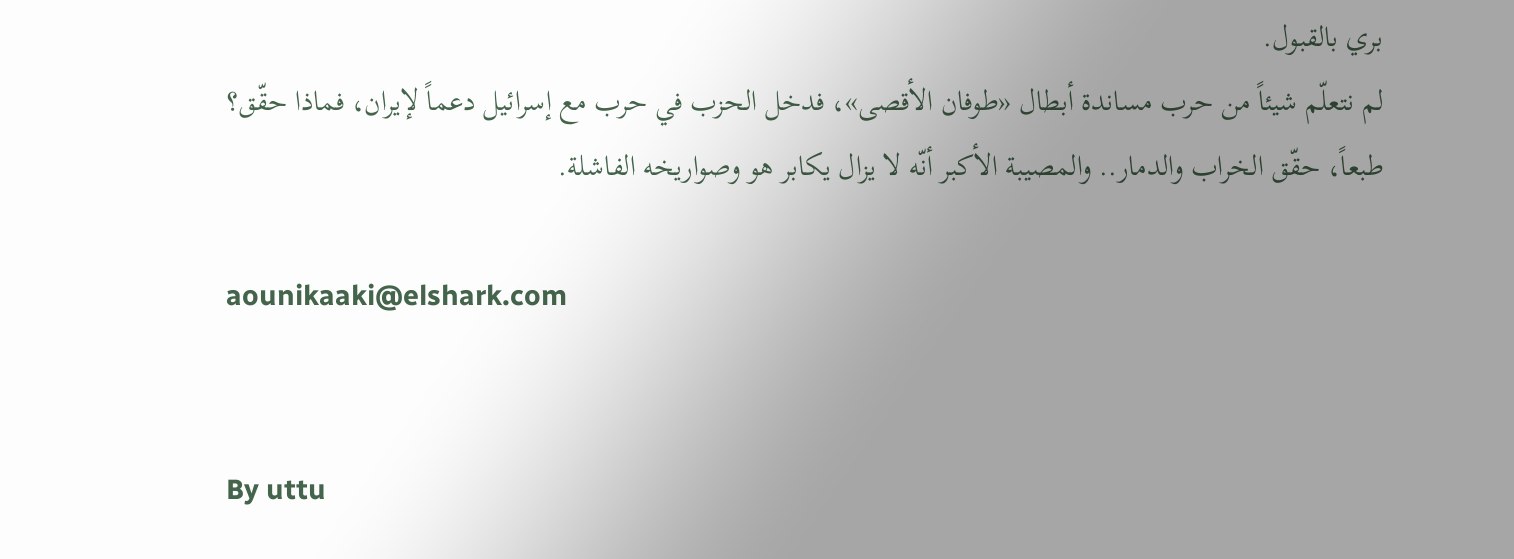بري بالقبول.
لم نتعلّم شيئاً من حرب مساندة أبطال «طوفان الأقصى»، فدخل الحزب في حرب مع إسرائيل دعماً لإيران، فماذا حقّق؟
طبعاً، حقّق الخراب والدمار.. والمصيبة الأكبر أنّه لا يزال يكابر هو وصواريخه الفاشلة.

aounikaaki@elshark.com


By uttu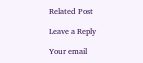Related Post

Leave a Reply

Your email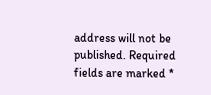address will not be published. Required fields are marked *